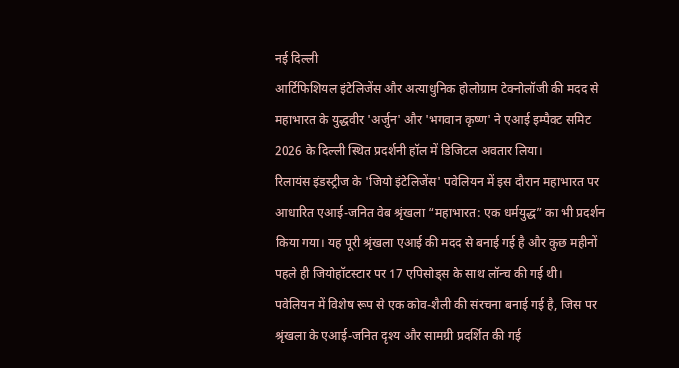नई दिल्ली
आर्टिफिशियल इंटेलिजेंस और अत्याधुनिक होलोग्राम टेक्नोलॉजी की मदद से महाभारत के युद्धवीर 'अर्जुन' और 'भगवान कृष्ण' ने एआई इम्पैक्ट समिट 2026 के दिल्ली स्थित प्रदर्शनी हॉल में डिजिटल अवतार लिया।
रिलायंस इंडस्ट्रीज के 'जियो इंटेलिजेंस' पवेलियन में इस दौरान महाभारत पर आधारित एआई-जनित वेब श्रृंखला “महाभारत: एक धर्मयुद्ध” का भी प्रदर्शन किया गया। यह पूरी श्रृंखला एआई की मदद से बनाई गई है और कुछ महीनों पहले ही जियोहॉटस्टार पर 17 एपिसोड्स के साथ लॉन्च की गई थी।
पवेलियन में विशेष रूप से एक कोव-शैली की संरचना बनाई गई है, जिस पर श्रृंखला के एआई-जनित दृश्य और सामग्री प्रदर्शित की गई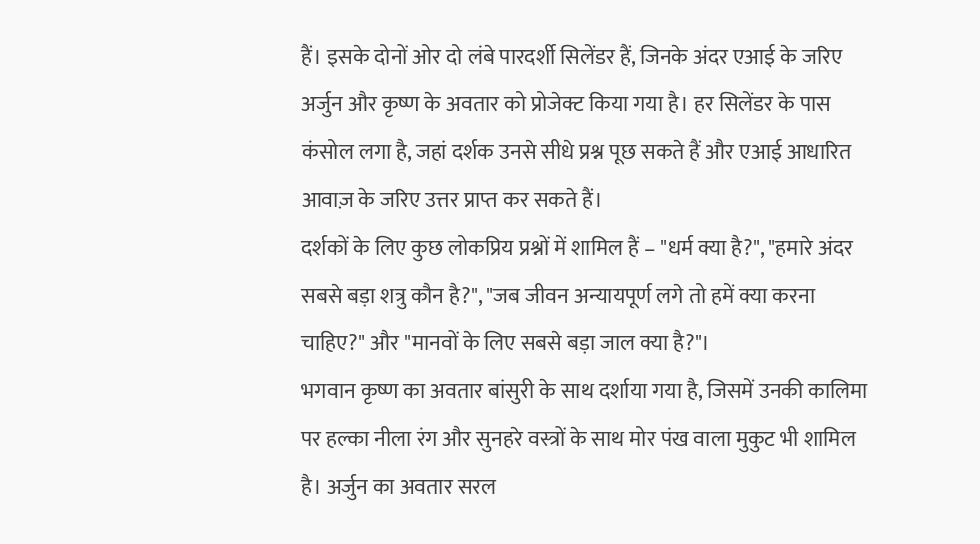हैं। इसके दोनों ओर दो लंबे पारदर्शी सिलेंडर हैं, जिनके अंदर एआई के जरिए अर्जुन और कृष्ण के अवतार को प्रोजेक्ट किया गया है। हर सिलेंडर के पास कंसोल लगा है, जहां दर्शक उनसे सीधे प्रश्न पूछ सकते हैं और एआई आधारित आवाज़ के जरिए उत्तर प्राप्त कर सकते हैं।
दर्शकों के लिए कुछ लोकप्रिय प्रश्नों में शामिल हैं – "धर्म क्या है?", "हमारे अंदर सबसे बड़ा शत्रु कौन है?", "जब जीवन अन्यायपूर्ण लगे तो हमें क्या करना चाहिए?" और "मानवों के लिए सबसे बड़ा जाल क्या है?"।
भगवान कृष्ण का अवतार बांसुरी के साथ दर्शाया गया है, जिसमें उनकी कालिमा पर हल्का नीला रंग और सुनहरे वस्त्रों के साथ मोर पंख वाला मुकुट भी शामिल है। अर्जुन का अवतार सरल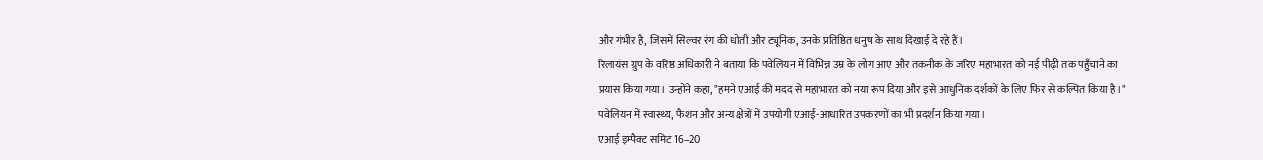और गंभीर है, जिसमें सिल्वर रंग की धोती और ट्यूनिक, उनके प्रतिष्ठित धनुष के साथ दिखाई दे रहे हैं।
रिलायंस ग्रुप के वरिष्ठ अधिकारी ने बताया कि पवेलियन में विभिन्न उम्र के लोग आए और तकनीक के जरिए महाभारत को नई पीढ़ी तक पहुँचाने का प्रयास किया गया। उन्होंने कहा, "हमने एआई की मदद से महाभारत को नया रूप दिया और इसे आधुनिक दर्शकों के लिए फिर से कल्पित किया है।"
पवेलियन में स्वास्थ्य, फैशन और अन्य क्षेत्रों में उपयोगी एआई-आधारित उपकरणों का भी प्रदर्शन किया गया।
एआई इम्पैक्ट समिट 16–20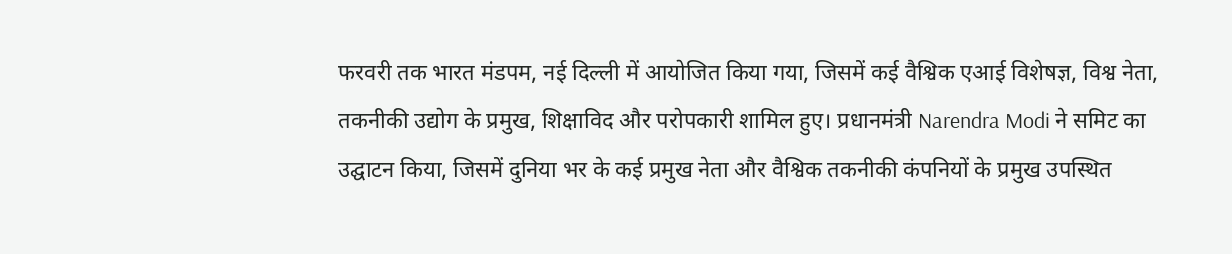फरवरी तक भारत मंडपम, नई दिल्ली में आयोजित किया गया, जिसमें कई वैश्विक एआई विशेषज्ञ, विश्व नेता, तकनीकी उद्योग के प्रमुख, शिक्षाविद और परोपकारी शामिल हुए। प्रधानमंत्री Narendra Modi ने समिट का उद्घाटन किया, जिसमें दुनिया भर के कई प्रमुख नेता और वैश्विक तकनीकी कंपनियों के प्रमुख उपस्थित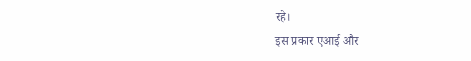रहे।
इस प्रकार एआई और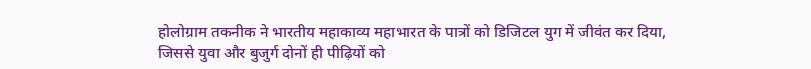होलोग्राम तकनीक ने भारतीय महाकाव्य महाभारत के पात्रों को डिजिटल युग में जीवंत कर दिया, जिससे युवा और बुजुर्ग दोनों ही पीढ़ियों को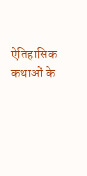ऐतिहासिक कथाओं के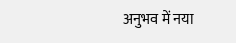अनुभव में नया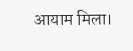आयाम मिला।